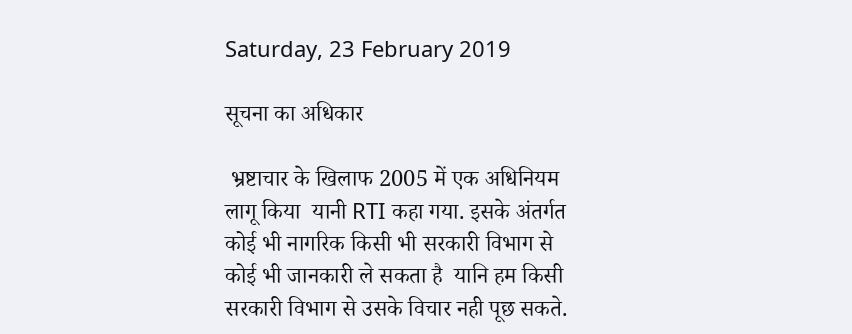Saturday, 23 February 2019

सूचना का अधिकार

 भ्रष्टाचार के खिलाफ 2005 में एक अधिनियम लागू किया  यानी RTI कहा गया. इसके अंतर्गत कोई भी नागरिक किसी भी सरकारी विभाग से कोई भी जानकारी ले सकता है  यानि हम किसी सरकारी विभाग से उसके विचार नही पूछ सकते.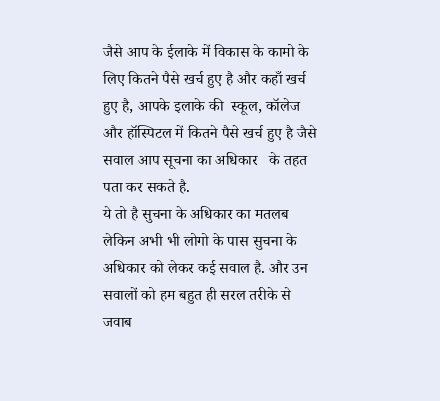जैसे आप के ईलाके में विकास के कामो के लिए कितने पैसे खर्च हुए है और कहाँ खर्च हुए है, आपके इलाके की  स्कूल, कॉलेज और हॉस्पिटल में कितने पैसे खर्च हुए है जैसे सवाल आप सूचना का अधिकार   के तहत पता कर सकते है.
ये तो है सुचना के अधिकार का मतलब   लेकिन अभी भी लोगो के पास सुचना के अधिकार को लेकर कई सवाल है. और उन सवालों को हम बहुत ही सरल तरीके से जवाब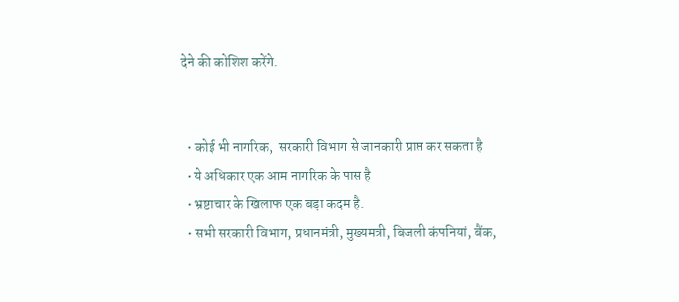देने की कोशिश करेंगे.


  • कोई भी नागरिक,  सरकारी विभाग से जानकारी प्राप्त कर सकता है
  • ये अधिकार एक आम नागरिक के पास है
  • भ्रष्टाचार के खिलाफ एक बड़ा कदम है.
  • सभी सरकारी विभाग, प्रधानमंत्री, मुख्यमत्री, बिजली कंपनियां, बैंक,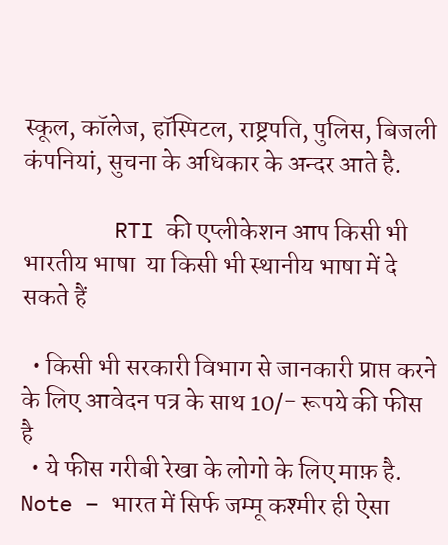स्कूल, कॉलेज, हॉस्पिटल, राष्ट्रपति, पुलिस, बिजली कंपनियां, सुचना के अधिकार के अन्दर आते है.

       RTI की एप्लीकेशन आप किसी भी भारतीय भाषा  या किसी भी स्थानीय भाषा में दे सकते हैं

  • किसी भी सरकारी विभाग से जानकारी प्राप्त करने के लिए आवेदन पत्र के साथ 10/- रूपये की फीस है
  • ये फीस गरीबी रेखा के लोगो के लिए माफ़ है.
Note – भारत में सिर्फ जम्मू कश्मीर ही ऐसा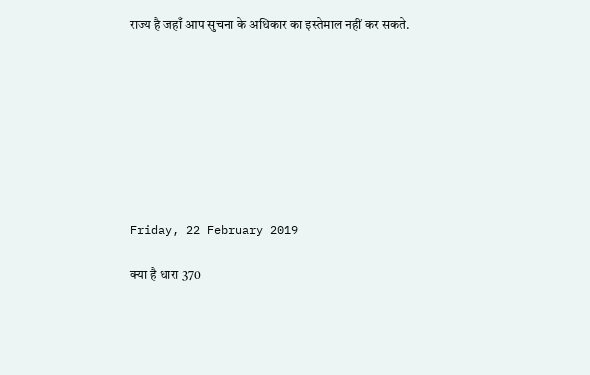राज्य है जहाँ आप सुचना के अधिकार का इस्तेमाल नहीं कर सकते.








Friday, 22 February 2019

क्या है धारा 370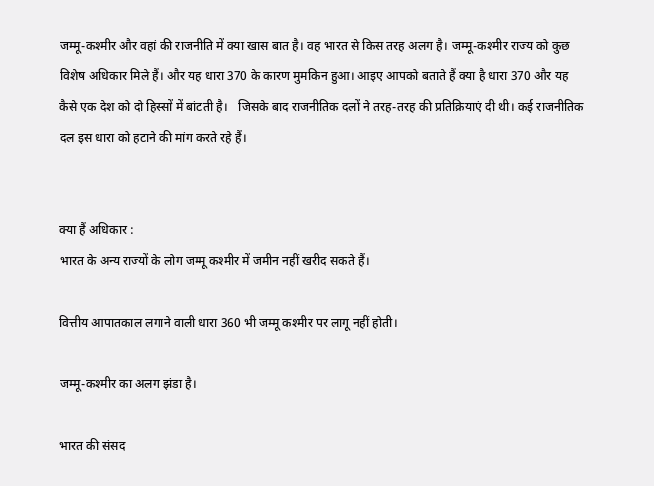जम्मू-कश्मीर और वहां की राजनीति में क्या खास बात है। वह भारत से किस तरह अलग है। जम्मू-कश्मीर राज्य को कुछ विशेष अधिकार मिले हैं। और यह धारा 370 के कारण मुमकिन हुआ। आइए आपको बताते हैं क्या है धारा 370 और यह कैसे एक देश को दो हिस्सों में बांटती है।   जिसके बाद राजनीतिक दलों ने तरह-तरह की प्रतिक्रियाएं दी थी। कई राजनीतिक दल इस धारा को हटाने की मांग करते रहे हैं।


क्या हैं अधिकार :
भारत के अन्य राज्यों के लोग जम्मू कश्मीर में जमीन नहीं खरीद सकते हैं।

वित्तीय आपातकाल लगाने वाली धारा 360 भी जम्मू कश्मीर पर लागू नहीं होती।

जम्मू-कश्मीर का अलग झंडा है।

भारत की संसद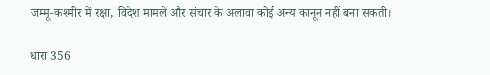जम्मू-कश्मीर में रक्षा, विदेश मामले और संचार के अलावा कोई अन्य कानून नहीं बना सकती।

धारा 356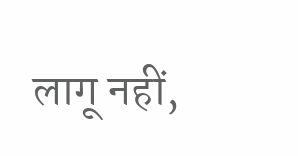लागू नहीं,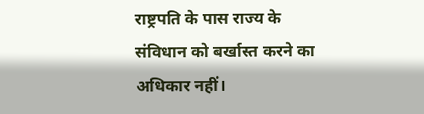राष्ट्रपति के पास राज्य के संविधान को बर्खास्त करने का अधिकार नहीं।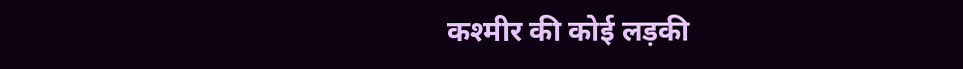कश्मीर की कोई लड़की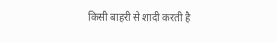किसी बाहरी से शादी करती है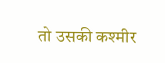तो उसकी कश्मीर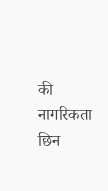की नागरिकता छिन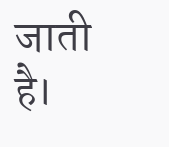जाती है।